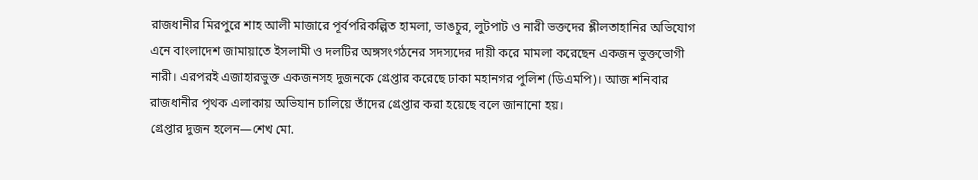রাজধানীর মিরপুরে শাহ আলী মাজারে পূর্বপরিকল্পিত হামলা, ভাঙচুর, লুটপাট ও নারী ভক্তদের শ্লীলতাহানির অভিযোগ এনে বাংলাদেশ জামায়াতে ইসলামী ও দলটির অঙ্গসংগঠনের সদস্যদের দায়ী করে মামলা করেছেন একজন ভুক্তভোগী নারী। এরপরই এজাহারভুক্ত একজনসহ দুজনকে গ্রেপ্তার করেছে ঢাকা মহানগর পুলিশ (ডিএমপি)। আজ শনিবার রাজধানীর পৃথক এলাকায় অভিযান চালিয়ে তাঁদের গ্রেপ্তার করা হয়েছে বলে জানানো হয়।
গ্রেপ্তার দুজন হলেন—শেখ মো.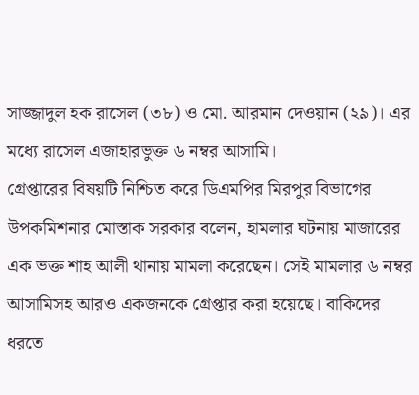সাজ্জাদুল হক রাসেল (৩৮) ও মো. আরমান দেওয়ান (২৯)। এর মধ্যে রাসেল এজাহারভুক্ত ৬ নম্বর আসামি।
গ্রেপ্তারের বিষয়টি নিশ্চিত করে ডিএমপির মিরপুর বিভাগের উপকমিশনার মোস্তাক সরকার বলেন, হামলার ঘটনায় মাজারের এক ভক্ত শাহ আলী থানায় মামলা করেছেন। সেই মামলার ৬ নম্বর আসামিসহ আরও একজনকে গ্রেপ্তার করা হয়েছে। বাকিদের ধরতে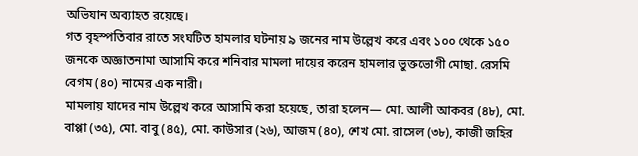অভিযান অব্যাহত রয়েছে।
গত বৃহস্পতিবার রাতে সংঘটিত হামলার ঘটনায় ৯ জনের নাম উল্লেখ করে এবং ১০০ থেকে ১৫০ জনকে অজ্ঞাতনামা আসামি করে শনিবার মামলা দায়ের করেন হামলার ভুক্তভোগী মোছা. রেসমি বেগম (৪০) নামের এক নারী।
মামলায় যাদের নাম উল্লেখ করে আসামি করা হয়েছে, তারা হলেন— মো. আলী আকবর (৪৮), মো. বাপ্পা (৩৫), মো. বাবু (৪৫), মো. কাউসার (২৬), আজম (৪০), শেখ মো. রাসেল (৩৮), কাজী জহির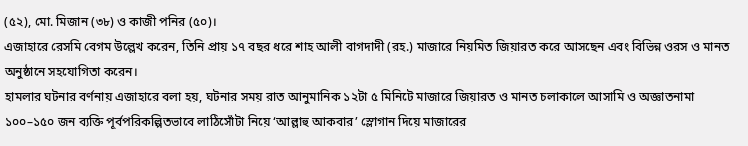(৫২), মো. মিজান (৩৮) ও কাজী পনির (৫০)।
এজাহারে রেসমি বেগম উল্লেখ করেন, তিনি প্রায় ১৭ বছর ধরে শাহ আলী বাগদাদী (রহ.) মাজারে নিয়মিত জিয়ারত করে আসছেন এবং বিভিন্ন ওরস ও মানত অনুষ্ঠানে সহযোগিতা করেন।
হামলার ঘটনার বর্ণনায় এজাহারে বলা হয়, ঘটনার সময় রাত আনুমানিক ১২টা ৫ মিনিটে মাজারে জিয়ারত ও মানত চলাকালে আসামি ও অজ্ঞাতনামা ১০০–১৫০ জন ব্যক্তি পূর্বপরিকল্পিতভাবে লাঠিসোঁটা নিয়ে ‘আল্লাহু আকবার’ স্লোগান দিয়ে মাজারের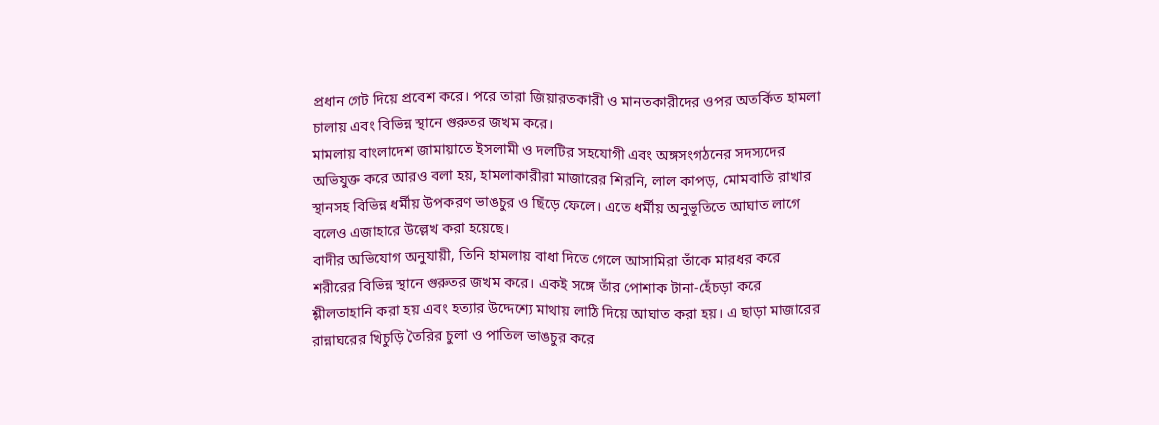প্রধান গেট দিয়ে প্রবেশ করে। পরে তারা জিয়ারতকারী ও মানতকারীদের ওপর অতর্কিত হামলা চালায় এবং বিভিন্ন স্থানে গুরুতর জখম করে।
মামলায় বাংলাদেশ জামায়াতে ইসলামী ও দলটির সহযোগী এবং অঙ্গসংগঠনের সদস্যদের অভিযুক্ত করে আরও বলা হয়, হামলাকারীরা মাজারের শিরনি, লাল কাপড়, মোমবাতি রাখার স্থানসহ বিভিন্ন ধর্মীয় উপকরণ ভাঙচুর ও ছিঁড়ে ফেলে। এতে ধর্মীয় অনুভূতিতে আঘাত লাগে বলেও এজাহারে উল্লেখ করা হয়েছে।
বাদীর অভিযোগ অনুযায়ী, তিনি হামলায় বাধা দিতে গেলে আসামিরা তাঁকে মারধর করে শরীরের বিভিন্ন স্থানে গুরুতর জখম করে। একই সঙ্গে তাঁর পোশাক টানা-হেঁচড়া করে শ্লীলতাহানি করা হয় এবং হত্যার উদ্দেশ্যে মাথায় লাঠি দিয়ে আঘাত করা হয়। এ ছাড়া মাজারের রান্নাঘরের খিচুড়ি তৈরির চুলা ও পাতিল ভাঙচুর করে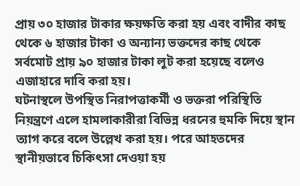প্রায় ৩০ হাজার টাকার ক্ষয়ক্ষতি করা হয় এবং বাদীর কাছ থেকে ৬ হাজার টাকা ও অন্যান্য ভক্তদের কাছ থেকে সর্বমোট প্রায় ৯০ হাজার টাকা লুট করা হয়েছে বলেও এজাহারে দাবি করা হয়।
ঘটনাস্থলে উপস্থিত নিরাপত্তাকর্মী ও ভক্তরা পরিস্থিতি নিয়ন্ত্রণে এলে হামলাকারীরা বিভিন্ন ধরনের হুমকি দিয়ে স্থান ত্যাগ করে বলে উল্লেখ করা হয়। পরে আহতদের স্থানীয়ভাবে চিকিৎসা দেওয়া হয়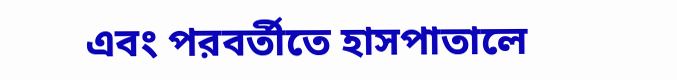এবং পরবর্তীতে হাসপাতালে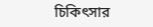চিকিৎসার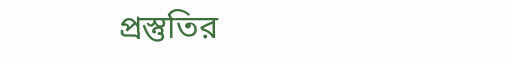প্রস্তুতির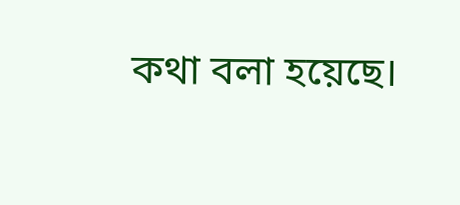কথা বলা হয়েছে।